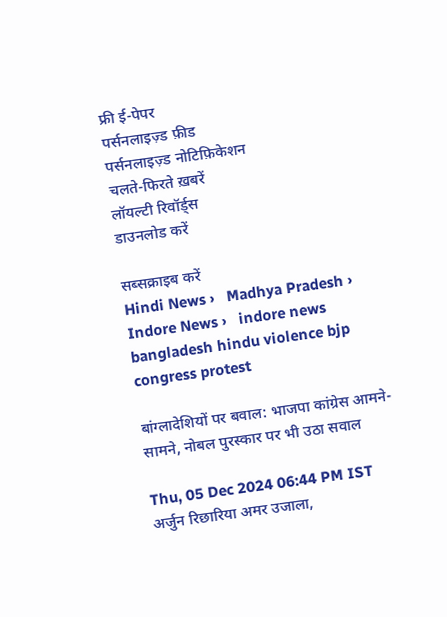फ्री ई-पेपर
पर्सनलाइज़्ड फ़ीड
पर्सनलाइज़्ड नोटिफ़िकेशन
चलते-फिरते ख़बरें
लॉयल्टी रिवॉर्ड्स
डाउनलोड करें

सब्सक्राइब करें
Hindi News ›   Madhya Pradesh ›   Indore News ›   indore news bangladesh hindu violence bjp congress protest

बांग्लादेशियों पर बवाल: भाजपा कांग्रेस आमने-सामने, नोबल पुरस्कार पर भी उठा सवाल

Thu, 05 Dec 2024 06:44 PM IST
अर्जुन रिछारिया अमर उजाला,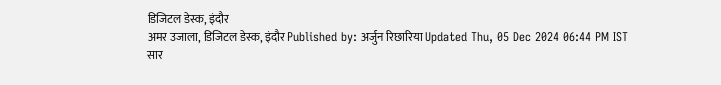डिजिटल डेस्क, इंदौर
अमर उजाला, डिजिटल डेस्क, इंदौर Published by: अर्जुन रिछारिया Updated Thu, 05 Dec 2024 06:44 PM IST
सार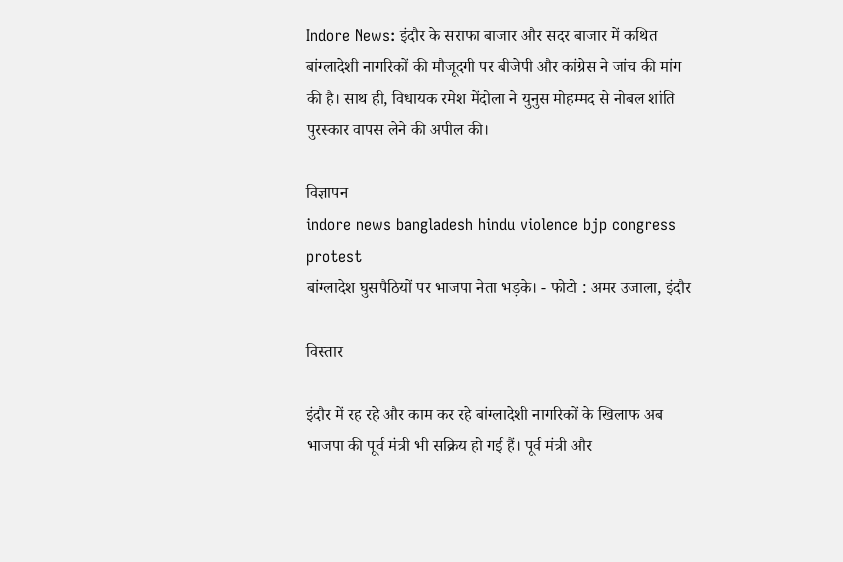Indore News: इंदौर के सराफा बाजार और सदर बाजार में कथित बांग्लादेशी नागरिकों की मौजूदगी पर बीजेपी और कांग्रेस ने जांच की मांग की है। साथ ही, विधायक रमेश मेंदोला ने युनुस मोहम्मद से नोबल शांति पुरस्कार वापस लेने की अपील की।

विज्ञापन
indore news bangladesh hindu violence bjp congress protest
बांग्लादेश घुसपैठियों पर भाजपा नेता भड़के। - फोटो : अमर उजाला, इंदौर

विस्तार

इंदौर में रह रहे और काम कर रहे बांग्लादेशी नागरिकों के खिलाफ अब भाजपा की पूर्व मंत्री भी सक्रिय हो गई हैं। पूर्व मंत्री और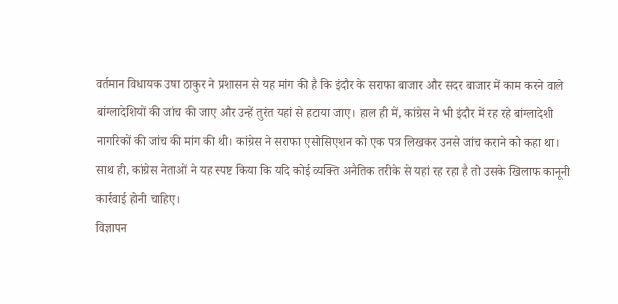वर्तमान विधायक उषा ठाकुर ने प्रशासन से यह मांग की है कि इंदौर के सराफा बाजार और सदर बाजार में काम करने वाले बांग्लादेशियों की जांच की जाए और उन्हें तुरंत यहां से हटाया जाए। हाल ही में, कांग्रेस ने भी इंदौर में रह रहे बांग्लादेशी नागरिकों की जांच की मांग की थी। कांग्रेस ने सराफा एसोसिएशन को एक पत्र लिखकर उनसे जांच कराने को कहा था। साथ ही, कांग्रेस नेताओं ने यह स्पष्ट किया कि यदि कोई व्यक्ति अनैतिक तरीके से यहां रह रहा है तो उसके खिलाफ कानूनी कार्रवाई होनी चाहिए।
विज्ञापन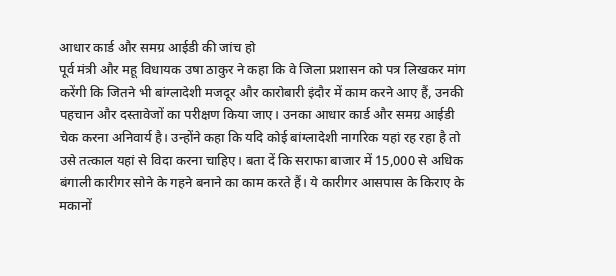आधार कार्ड और समग्र आईडी की जांच हो
पूर्व मंत्री और महू विधायक उषा ठाकुर ने कहा कि वे जिला प्रशासन को पत्र लिखकर मांग करेंगी कि जितने भी बांग्लादेशी मजदूर और कारोबारी इंदौर में काम करने आए हैं, उनकी पहचान और दस्तावेजों का परीक्षण किया जाए। उनका आधार कार्ड और समग्र आईडी चेक करना अनिवार्य है। उन्होंने कहा कि यदि कोई बांग्लादेशी नागरिक यहां रह रहा है तो उसे तत्काल यहां से विदा करना चाहिए। बता दें कि सराफा बाजार में 15,000 से अधिक बंगाली कारीगर सोने के गहने बनाने का काम करते हैं। ये कारीगर आसपास के किराए के मकानों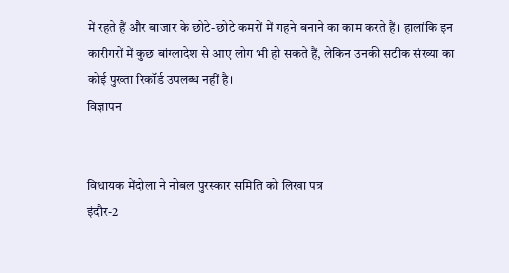में रहते हैं और बाजार के छोटे-छोटे कमरों में गहने बनाने का काम करते हैं। हालांकि इन कारीगरों में कुछ बांग्लादेश से आए लोग भी हो सकते हैं, लेकिन उनकी सटीक संख्या का कोई पुख्ता रिकॉर्ड उपलब्ध नहीं है।
विज्ञापन


विधायक मेंदोला ने नोबल पुरस्कार समिति को लिखा पत्र
इंदौर-2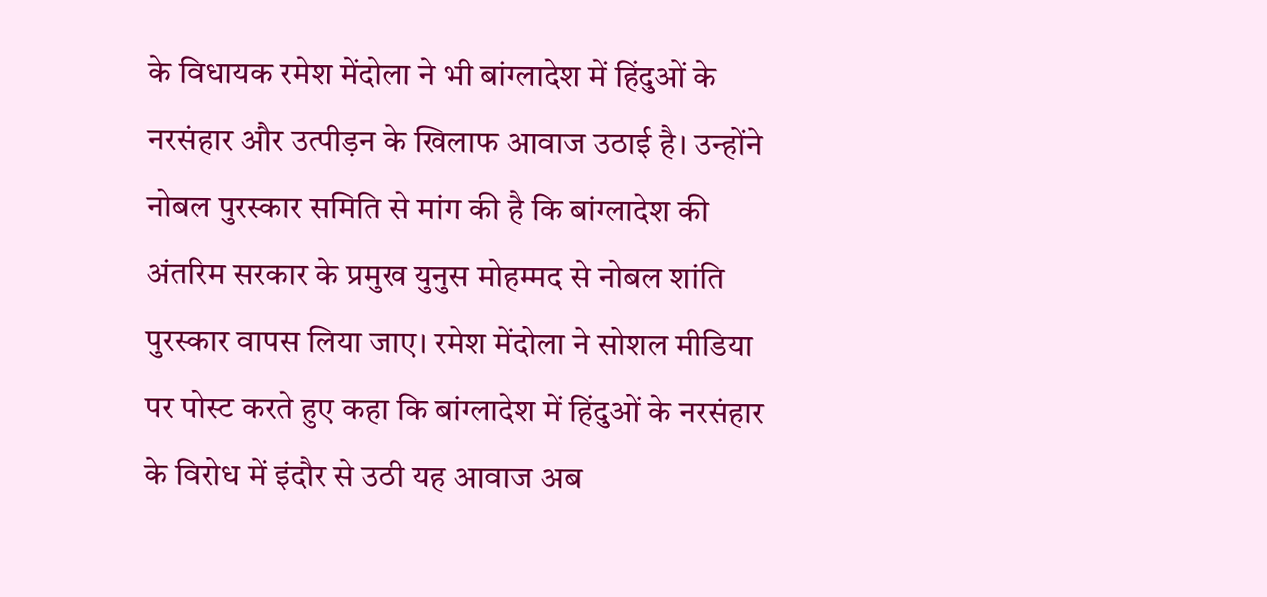के विधायक रमेश मेंदोला ने भी बांग्लादेश में हिंदुओं के नरसंहार और उत्पीड़न के खिलाफ आवाज उठाई है। उन्होंने नोबल पुरस्कार समिति से मांग की है कि बांग्लादेश की अंतरिम सरकार के प्रमुख युनुस मोहम्मद से नोबल शांति पुरस्कार वापस लिया जाए। रमेश मेंदोला ने सोशल मीडिया पर पोस्ट करते हुए कहा कि बांग्लादेश में हिंदुओं के नरसंहार के विरोध में इंदौर से उठी यह आवाज अब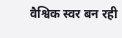वैश्विक स्वर बन रही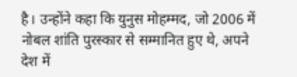है। उन्होंने कहा कि युनुस मोहम्मद, जो 2006 में नोबल शांति पुरस्कार से सम्मानित हुए थे, अपने देश में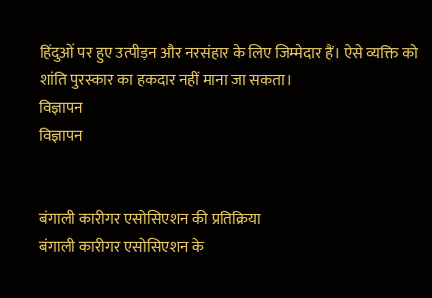हिंदुओं पर हुए उत्पीड़न और नरसंहार के लिए जिम्मेदार हैं। ऐसे व्यक्ति को शांति पुरस्कार का हकदार नहीं माना जा सकता।
विज्ञापन
विज्ञापन


बंगाली कारीगर एसोसिएशन की प्रतिक्रिया
बंगाली कारीगर एसोसिएशन के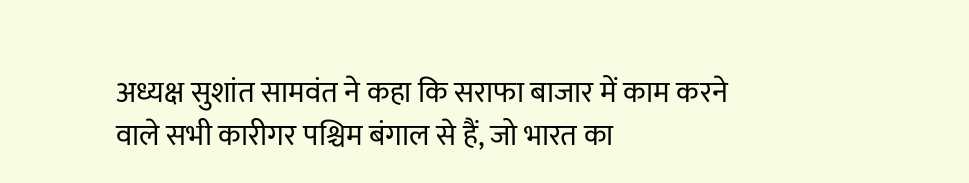अध्यक्ष सुशांत सामवंत ने कहा कि सराफा बाजार में काम करने वाले सभी कारीगर पश्चिम बंगाल से हैं, जो भारत का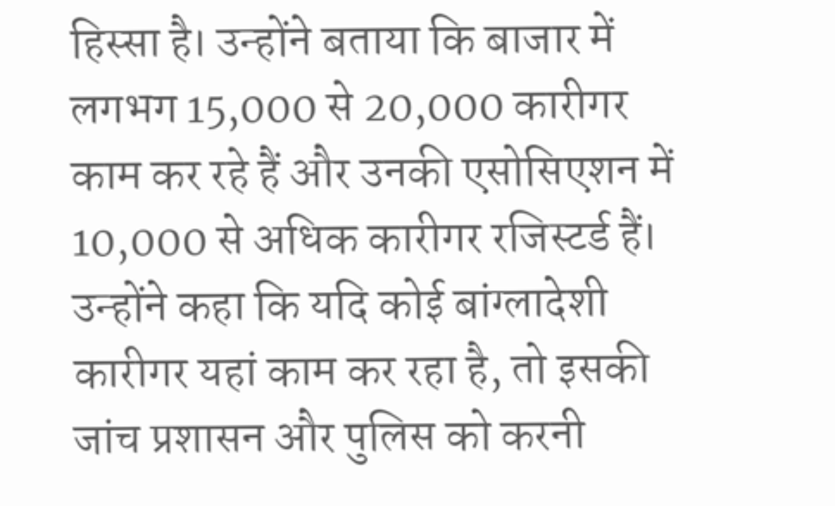हिस्सा है। उन्होंने बताया कि बाजार में लगभग 15,000 से 20,000 कारीगर काम कर रहे हैं और उनकी एसोसिएशन में 10,000 से अधिक कारीगर रजिस्टर्ड हैं। उन्होंने कहा कि यदि कोई बांग्लादेशी कारीगर यहां काम कर रहा है, तो इसकी जांच प्रशासन और पुलिस को करनी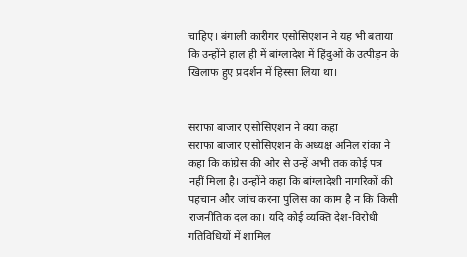चाहिए। बंगाली कारीगर एसोसिएशन ने यह भी बताया कि उन्होंने हाल ही में बांग्लादेश में हिंदुओं के उत्पीड़न के खिलाफ हुए प्रदर्शन में हिस्सा लिया था।


सराफा बाजार एसोसिएशन ने क्या कहा
सराफा बाजार एसोसिएशन के अध्यक्ष अनिल रांका ने कहा कि कांग्रेस की ओर से उन्हें अभी तक कोई पत्र नहीं मिला है। उन्होंने कहा कि बांग्लादेशी नागरिकों की पहचान और जांच करना पुलिस का काम है न कि किसी राजनीतिक दल का। यदि कोई व्यक्ति देश-विरोधी गतिविधियों में शामिल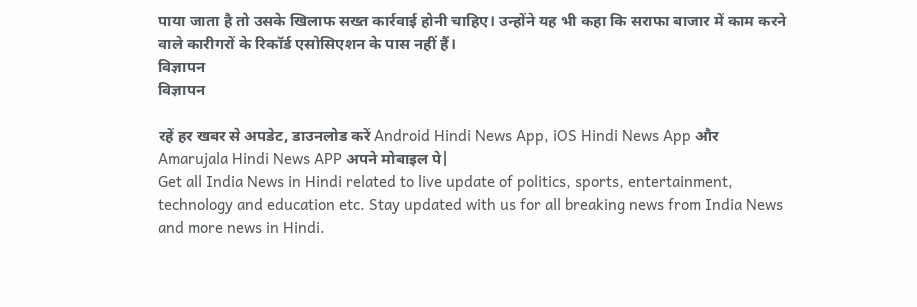पाया जाता है तो उसके खिलाफ सख्त कार्रवाई होनी चाहिए। उन्होंने यह भी कहा कि सराफा बाजार में काम करने वाले कारीगरों के रिकॉर्ड एसोसिएशन के पास नहीं हैं।
विज्ञापन
विज्ञापन

रहें हर खबर से अपडेट, डाउनलोड करें Android Hindi News App, iOS Hindi News App और Amarujala Hindi News APP अपने मोबाइल पे|
Get all India News in Hindi related to live update of politics, sports, entertainment, technology and education etc. Stay updated with us for all breaking news from India News and more news in Hindi.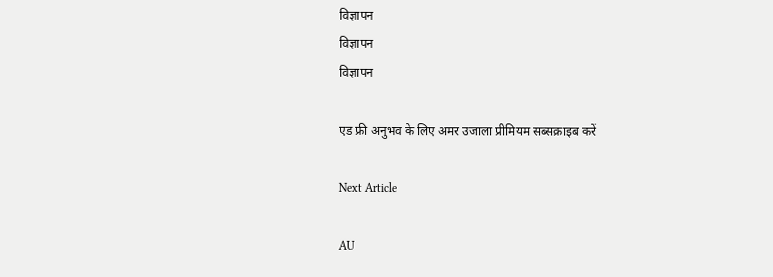विज्ञापन
विज्ञापन
विज्ञापन

एड फ्री अनुभव के लिए अमर उजाला प्रीमियम सब्सक्राइब करें

Next Article

AU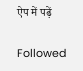ऐप में पढ़ें

Followed